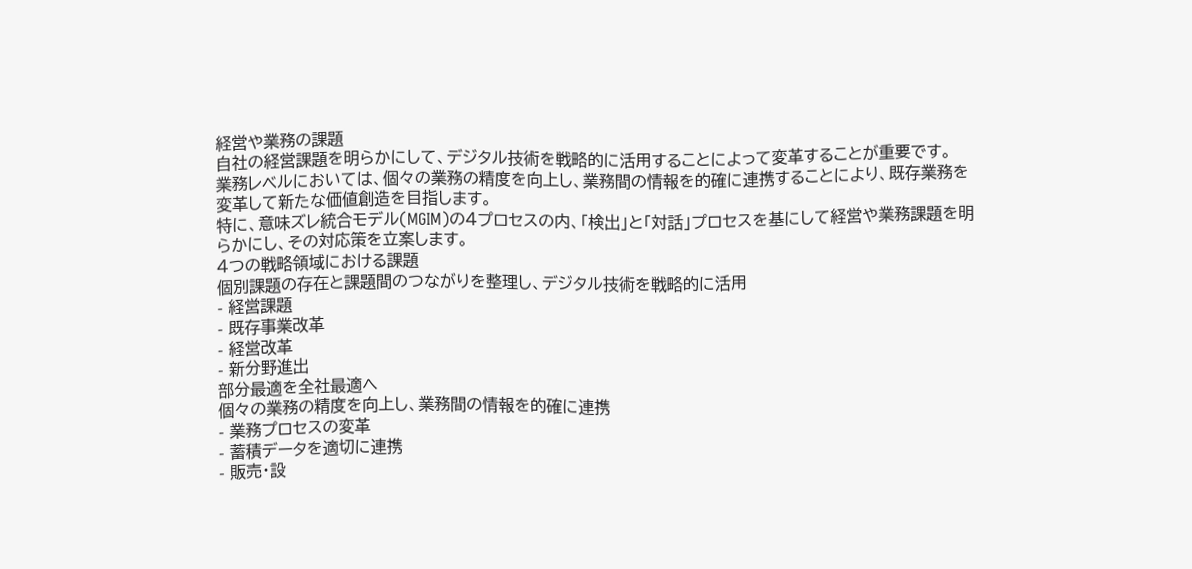経営や業務の課題
自社の経営課題を明らかにして、デジタル技術を戦略的に活用することによって変革することが重要です。
業務レベルにおいては、個々の業務の精度を向上し、業務間の情報を的確に連携することにより、既存業務を変革して新たな価値創造を目指します。
特に、意味ズレ統合モデル(MGIM)の4プロセスの内、「検出」と「対話」プロセスを基にして経営や業務課題を明らかにし、その対応策を立案します。
4つの戦略領域における課題
個別課題の存在と課題間のつながりを整理し、デジタル技術を戦略的に活用
- 経営課題
- 既存事業改革
- 経営改革
- 新分野進出
部分最適を全社最適へ
個々の業務の精度を向上し、業務間の情報を的確に連携
- 業務プロセスの変革
- 蓄積データを適切に連携
- 販売・設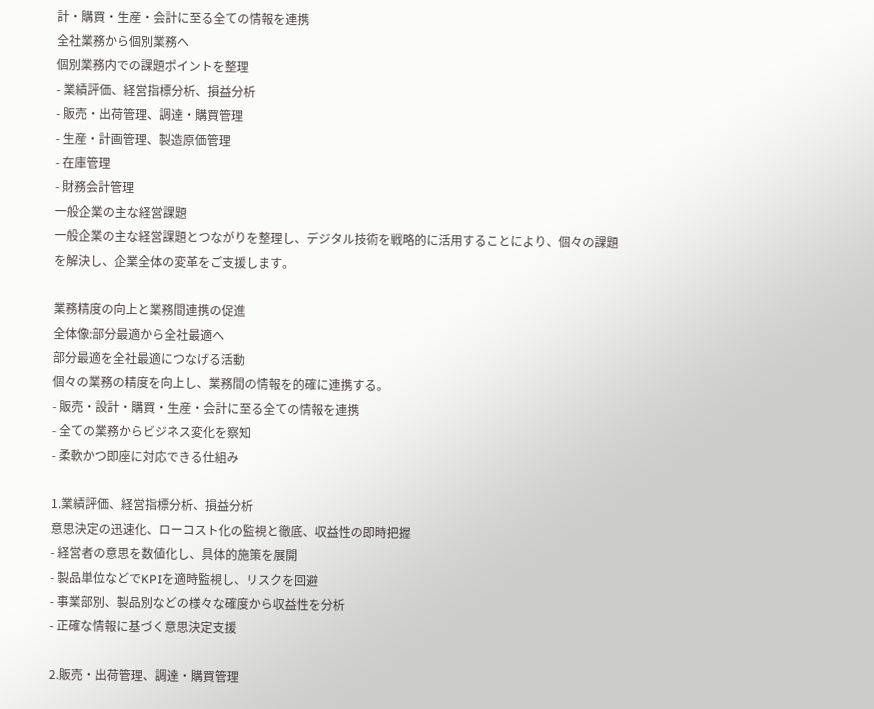計・購買・生産・会計に至る全ての情報を連携
全社業務から個別業務へ
個別業務内での課題ポイントを整理
- 業績評価、経営指標分析、損益分析
- 販売・出荷管理、調達・購買管理
- 生産・計画管理、製造原価管理
- 在庫管理
- 財務会計管理
一般企業の主な経営課題
一般企業の主な経営課題とつながりを整理し、デジタル技術を戦略的に活用することにより、個々の課題を解決し、企業全体の変革をご支援します。

業務精度の向上と業務間連携の促進
全体像:部分最適から全社最適へ
部分最適を全社最適につなげる活動
個々の業務の精度を向上し、業務間の情報を的確に連携する。
- 販売・設計・購買・生産・会計に至る全ての情報を連携
- 全ての業務からビジネス変化を察知
- 柔軟かつ即座に対応できる仕組み

1.業績評価、経営指標分析、損益分析
意思決定の迅速化、ローコスト化の監視と徹底、収益性の即時把握
- 経営者の意思を数値化し、具体的施策を展開
- 製品単位などでKPIを適時監視し、リスクを回避
- 事業部別、製品別などの様々な確度から収益性を分析
- 正確な情報に基づく意思決定支援

2.販売・出荷管理、調達・購買管理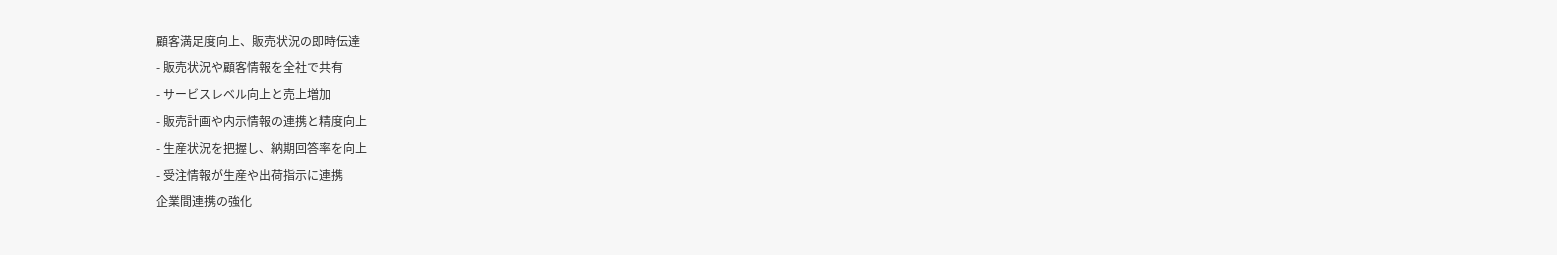顧客満足度向上、販売状況の即時伝達
- 販売状況や顧客情報を全社で共有
- サービスレベル向上と売上増加
- 販売計画や内示情報の連携と精度向上
- 生産状況を把握し、納期回答率を向上
- 受注情報が生産や出荷指示に連携
企業間連携の強化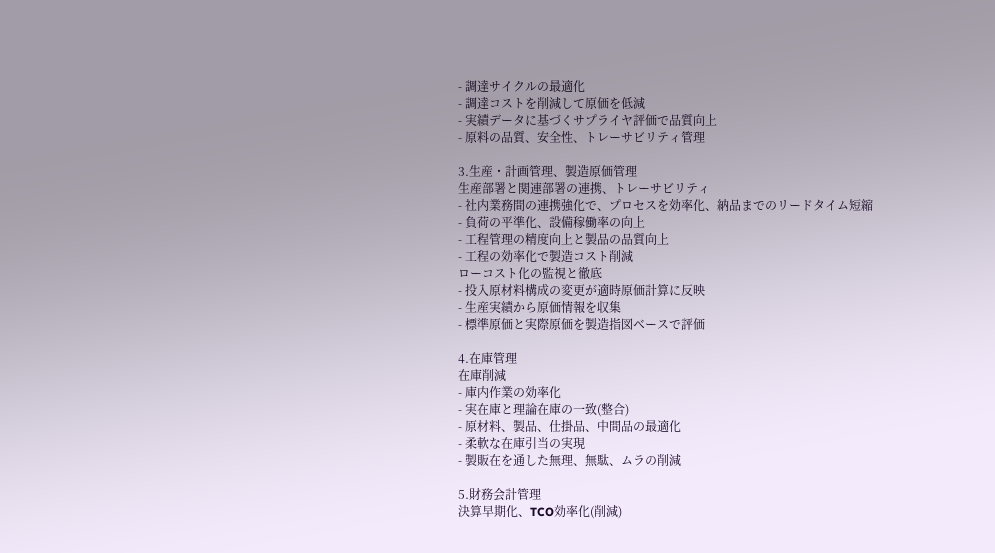- 調達サイクルの最適化
- 調達コストを削減して原価を低減
- 実績データに基づくサプライヤ評価で品質向上
- 原料の品質、安全性、トレーサビリティ管理

3.生産・計画管理、製造原価管理
生産部署と関連部署の連携、トレーサビリティ
- 社内業務間の連携強化で、プロセスを効率化、納品までのリードタイム短縮
- 負荷の平準化、設備稼働率の向上
- 工程管理の精度向上と製品の品質向上
- 工程の効率化で製造コスト削減
ローコスト化の監視と徹底
- 投入原材料構成の変更が適時原価計算に反映
- 生産実績から原価情報を収集
- 標準原価と実際原価を製造指図ベースで評価

4.在庫管理
在庫削減
- 庫内作業の効率化
- 実在庫と理論在庫の一致(整合)
- 原材料、製品、仕掛品、中間品の最適化
- 柔軟な在庫引当の実現
- 製販在を通した無理、無駄、ムラの削減

5.財務会計管理
決算早期化、TCO効率化(削減)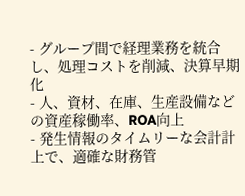- グループ間で経理業務を統合し、処理コストを削減、決算早期化
- 人、資材、在庫、生産設備などの資産稼働率、ROA向上
- 発生情報のタイムリーな会計計上で、適確な財務管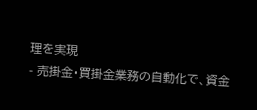理を実現
- 売掛金・買掛金業務の自動化で、資金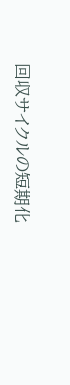回収サイクルの短期化